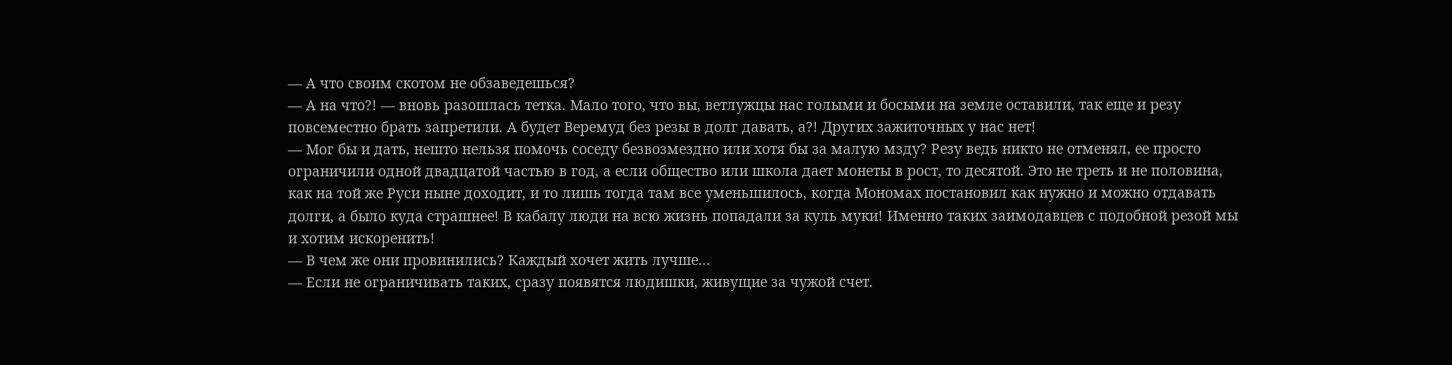— А что своим скотом не обзаведешься?
— А на что?! — вновь разошлась тетка. Мало того, что вы, ветлужцы нас голыми и босыми на земле оставили, так еще и резу повсеместно брать запретили. А будет Веремуд без резы в долг давать, а?! Других зажиточных у нас нет!
— Мог бы и дать, нешто нельзя помочь соседу безвозмездно или хотя бы за малую мзду? Резу ведь никто не отменял, ее просто ограничили одной двадцатой частью в год, а если общество или школа дает монеты в рост, то десятой. Это не треть и не половина, как на той же Руси ныне доходит, и то лишь тогда там все уменьшилось, когда Мономах постановил как нужно и можно отдавать долги, а было куда страшнее! В кабалу люди на всю жизнь попадали за куль муки! Именно таких заимодавцев с подобной резой мы и хотим искоренить!
— В чем же они провинились? Каждый хочет жить лучше…
— Если не ограничивать таких, сразу появятся людишки, живущие за чужой счет.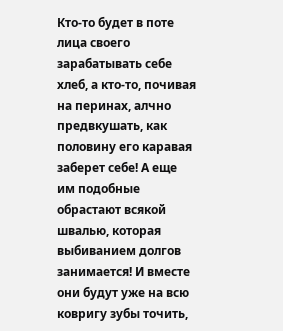Кто-то будет в поте лица своего зарабатывать себе хлеб, а кто-то, почивая на перинах, алчно предвкушать, как половину его каравая заберет себе! А еще им подобные обрастают всякой швалью, которая выбиванием долгов занимается! И вместе они будут уже на всю ковригу зубы точить,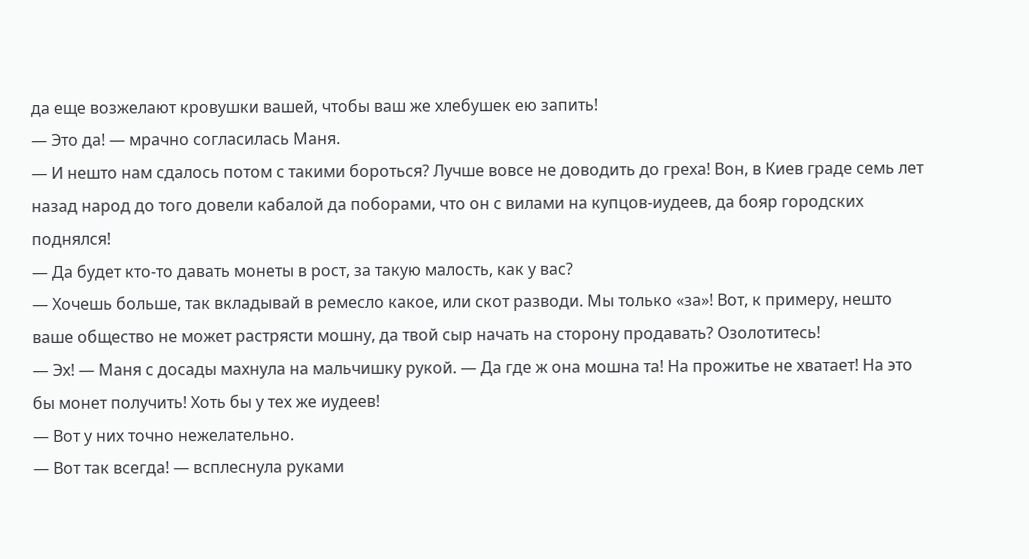да еще возжелают кровушки вашей, чтобы ваш же хлебушек ею запить!
— Это да! — мрачно согласилась Маня.
— И нешто нам сдалось потом с такими бороться? Лучше вовсе не доводить до греха! Вон, в Киев граде семь лет назад народ до того довели кабалой да поборами, что он с вилами на купцов-иудеев, да бояр городских поднялся!
— Да будет кто-то давать монеты в рост, за такую малость, как у вас?
— Хочешь больше, так вкладывай в ремесло какое, или скот разводи. Мы только «за»! Вот, к примеру, нешто ваше общество не может растрясти мошну, да твой сыр начать на сторону продавать? Озолотитесь!
— Эх! — Маня с досады махнула на мальчишку рукой. — Да где ж она мошна та! На прожитье не хватает! На это бы монет получить! Хоть бы у тех же иудеев!
— Вот у них точно нежелательно.
— Вот так всегда! — всплеснула руками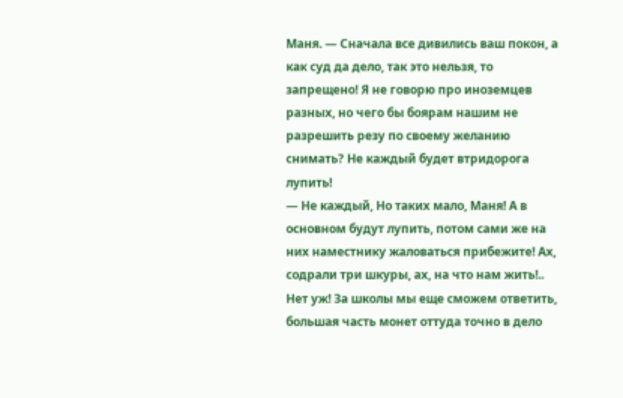Маня. — Сначала все дивились ваш покон, а как суд да дело, так это нельзя, то запрещено! Я не говорю про иноземцев разных, но чего бы боярам нашим не разрешить резу по своему желанию снимать? Не каждый будет втридорога лупить!
— Не каждый, Но таких мало, Маня! А в основном будут лупить, потом сами же на них наместнику жаловаться прибежите! Ах, содрали три шкуры, ах, на что нам жить!.. Нет уж! За школы мы еще сможем ответить, большая часть монет оттуда точно в дело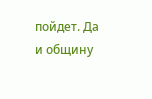пойдет. Да и общину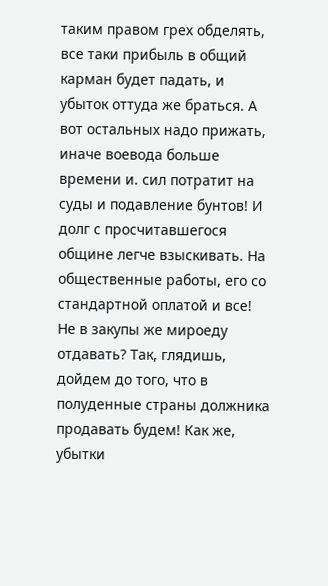таким правом грех обделять, все таки прибыль в общий карман будет падать, и убыток оттуда же браться. А вот остальных надо прижать, иначе воевода больше времени и. сил потратит на суды и подавление бунтов! И долг с просчитавшегося общине легче взыскивать. На общественные работы, его со стандартной оплатой и все! Не в закупы же мироеду отдавать? Так, глядишь, дойдем до того, что в полуденные страны должника продавать будем! Как же, убытки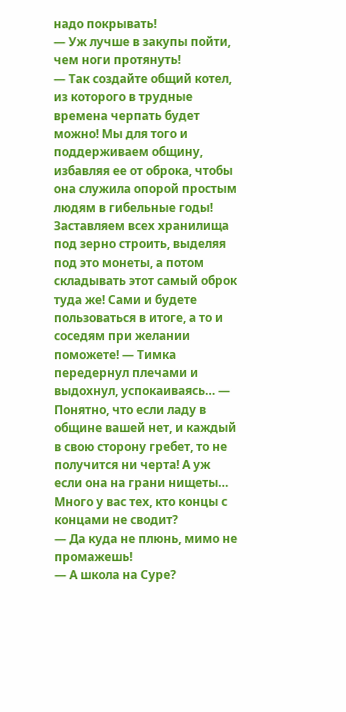надо покрывать!
— Уж лучше в закупы пойти, чем ноги протянуть!
— Так создайте общий котел, из которого в трудные времена черпать будет можно! Мы для того и поддерживаем общину, избавляя ее от оброка, чтобы она служила опорой простым людям в гибельные годы! Заставляем всех хранилища под зерно строить, выделяя под это монеты, а потом складывать этот самый оброк туда же! Сами и будете пользоваться в итоге, а то и соседям при желании поможете! — Тимка передернул плечами и выдохнул, успокаиваясь… — Понятно, что если ладу в общине вашей нет, и каждый в свою сторону гребет, то не получится ни черта! А уж если она на грани нищеты… Много у вас тех, кто концы с концами не сводит?
— Да куда не плюнь, мимо не промажешь!
— А школа на Суре?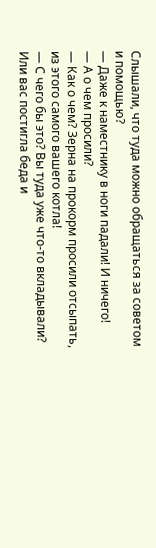Слышали, что туда можно обращаться за советом и помощью?
— Даже к наместнику в ноги падали! И ничего!
— А о чем просили?
— Как о чем? Зерна на прокорм просили отсыпать, из этого самого вашего котла!
— С чего бы это? Вы туда уже что-то вкладывали? Или вас постигла беда и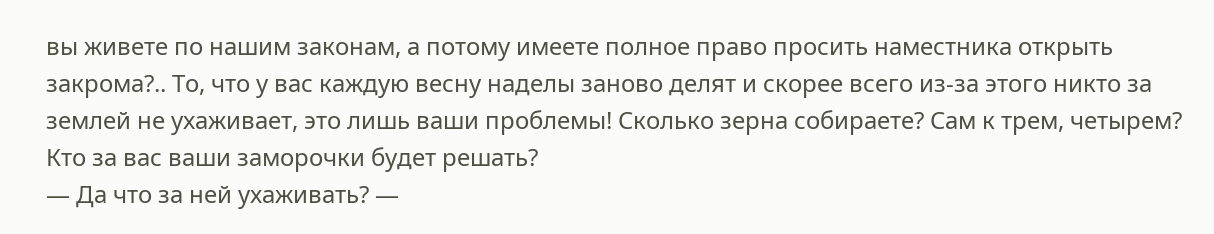вы живете по нашим законам, а потому имеете полное право просить наместника открыть закрома?.. То, что у вас каждую весну наделы заново делят и скорее всего из-за этого никто за землей не ухаживает, это лишь ваши проблемы! Сколько зерна собираете? Сам к трем, четырем? Кто за вас ваши заморочки будет решать?
— Да что за ней ухаживать? —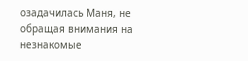озадачилась Маня, не обращая внимания на незнакомые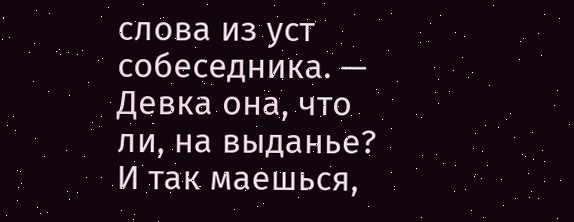слова из уст собеседника. — Девка она, что ли, на выданье? И так маешься,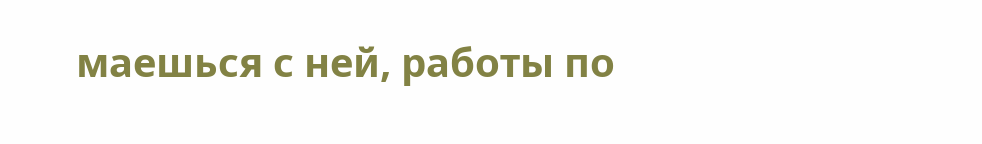маешься с ней, работы по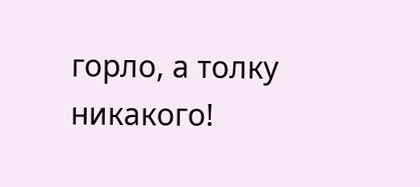горло, а толку никакого!